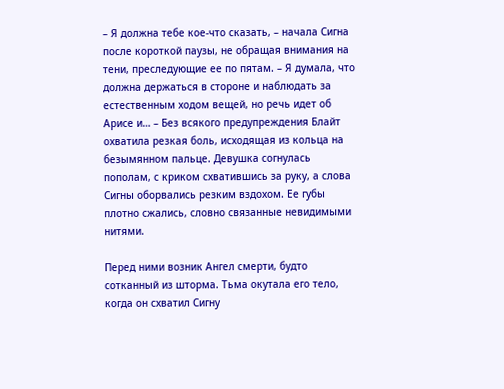– Я должна тебе кое-что сказать, – начала Сигна после короткой паузы, не обращая внимания на тени, преследующие ее по пятам. – Я думала, что должна держаться в стороне и наблюдать за естественным ходом вещей, но речь идет об Арисе и… – Без всякого предупреждения Блайт охватила резкая боль, исходящая из кольца на безымянном пальце. Девушка согнулась пополам, с криком схватившись за руку, а слова Сигны оборвались резким вздохом. Ее губы плотно сжались, словно связанные невидимыми нитями.

Перед ними возник Ангел смерти, будто сотканный из шторма. Тьма окутала его тело, когда он схватил Сигну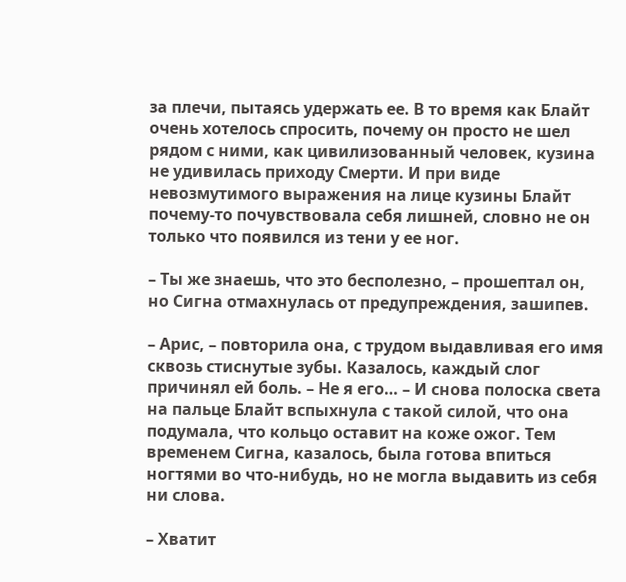за плечи, пытаясь удержать ее. В то время как Блайт очень хотелось спросить, почему он просто не шел рядом с ними, как цивилизованный человек, кузина не удивилась приходу Смерти. И при виде невозмутимого выражения на лице кузины Блайт почему-то почувствовала себя лишней, словно не он только что появился из тени у ее ног.

– Ты же знаешь, что это бесполезно, – прошептал он, но Сигна отмахнулась от предупреждения, зашипев.

– Арис, – повторила она, с трудом выдавливая его имя сквозь стиснутые зубы. Казалось, каждый слог причинял ей боль. – Не я его… – И снова полоска света на пальце Блайт вспыхнула с такой силой, что она подумала, что кольцо оставит на коже ожог. Тем временем Сигна, казалось, была готова впиться ногтями во что-нибудь, но не могла выдавить из себя ни слова.

– Хватит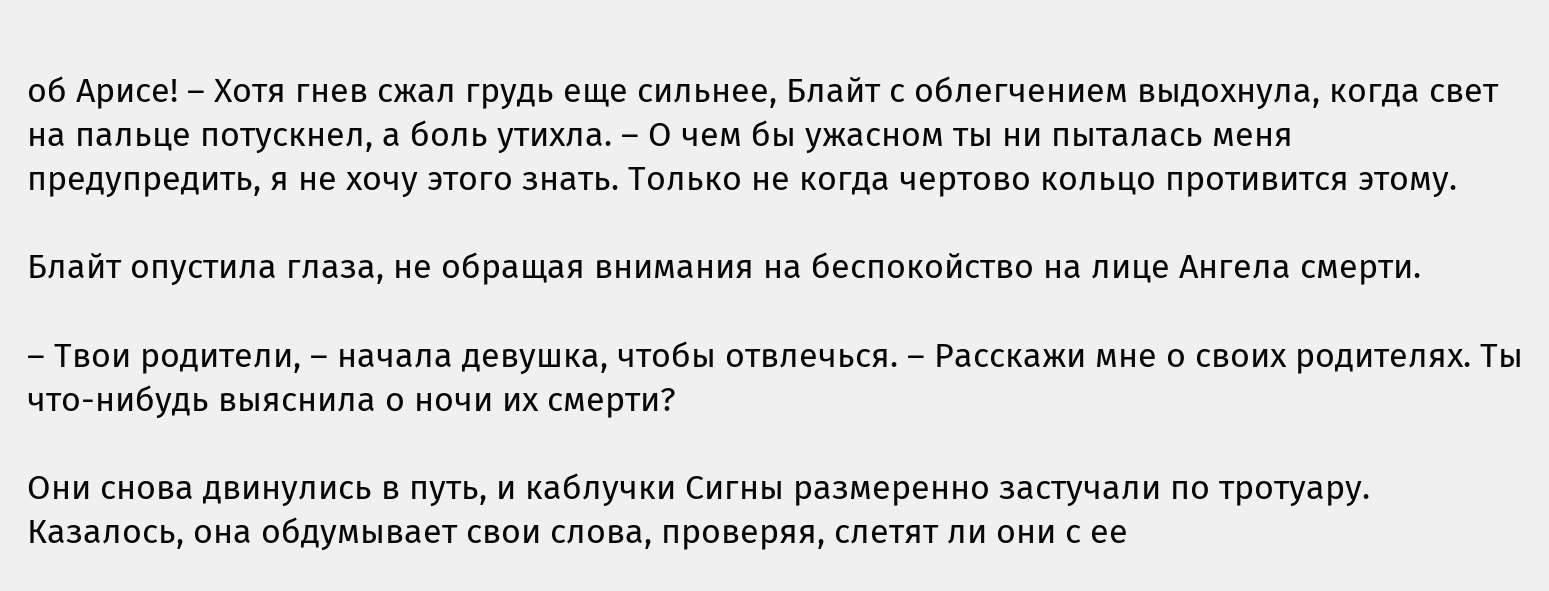об Арисе! – Хотя гнев сжал грудь еще сильнее, Блайт с облегчением выдохнула, когда свет на пальце потускнел, а боль утихла. – О чем бы ужасном ты ни пыталась меня предупредить, я не хочу этого знать. Только не когда чертово кольцо противится этому.

Блайт опустила глаза, не обращая внимания на беспокойство на лице Ангела смерти.

– Твои родители, – начала девушка, чтобы отвлечься. – Расскажи мне о своих родителях. Ты что-нибудь выяснила о ночи их смерти?

Они снова двинулись в путь, и каблучки Сигны размеренно застучали по тротуару. Казалось, она обдумывает свои слова, проверяя, слетят ли они с ее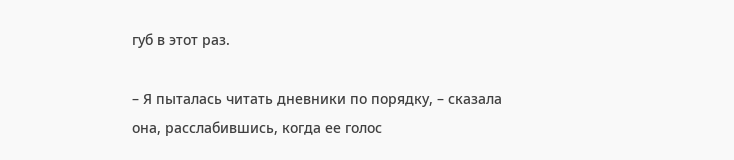губ в этот раз.

– Я пыталась читать дневники по порядку, – сказала она, расслабившись, когда ее голос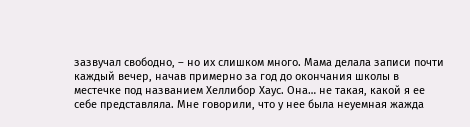зазвучал свободно, – но их слишком много. Мама делала записи почти каждый вечер, начав примерно за год до окончания школы в местечке под названием Хеллибор Хаус. Она… не такая, какой я ее себе представляла. Мне говорили, что у нее была неуемная жажда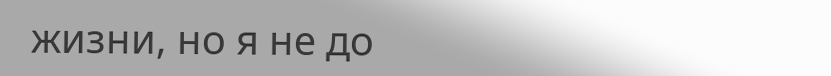жизни, но я не до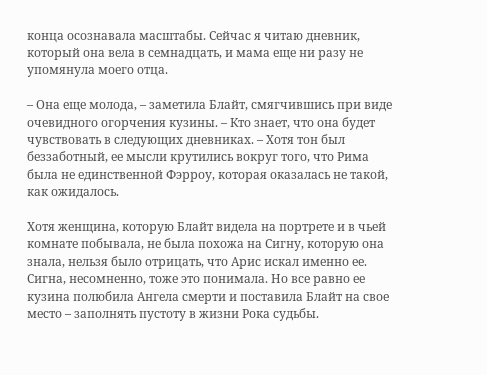конца осознавала масштабы. Сейчас я читаю дневник, который она вела в семнадцать, и мама еще ни разу не упомянула моего отца.

– Она еще молода, – заметила Блайт, смягчившись при виде очевидного огорчения кузины. – Кто знает, что она будет чувствовать в следующих дневниках. – Хотя тон был беззаботный, ее мысли крутились вокруг того, что Рима была не единственной Фэрроу, которая оказалась не такой, как ожидалось.

Хотя женщина, которую Блайт видела на портрете и в чьей комнате побывала, не была похожа на Сигну, которую она знала, нельзя было отрицать, что Арис искал именно ее. Сигна, несомненно, тоже это понимала. Но все равно ее кузина полюбила Ангела смерти и поставила Блайт на свое место – заполнять пустоту в жизни Рока судьбы.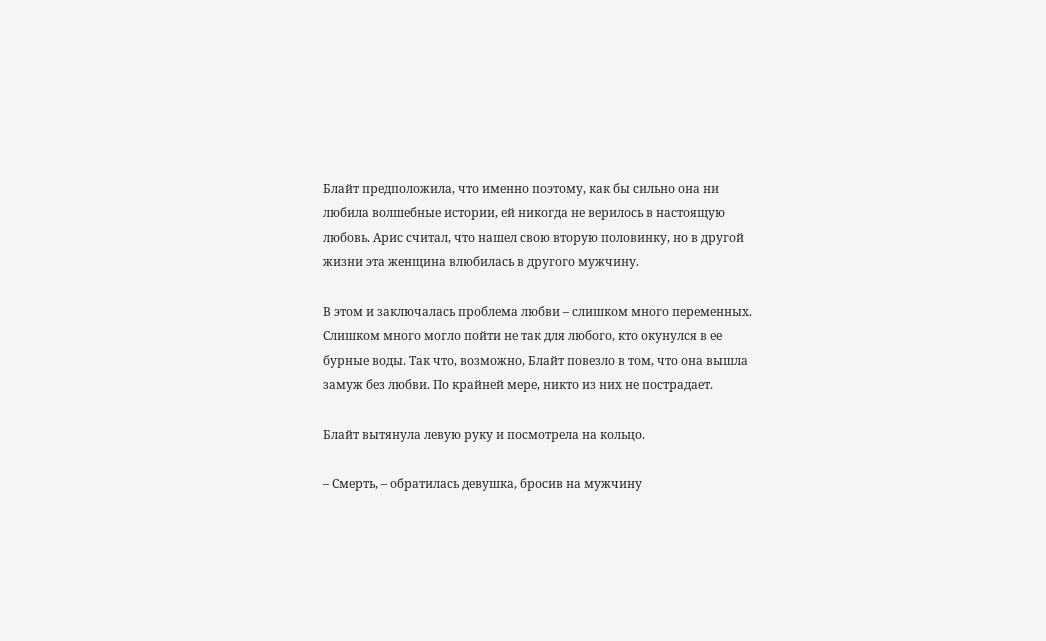Блайт предположила, что именно поэтому, как бы сильно она ни любила волшебные истории, ей никогда не верилось в настоящую любовь. Арис считал, что нашел свою вторую половинку, но в другой жизни эта женщина влюбилась в другого мужчину.

В этом и заключалась проблема любви – слишком много переменных. Слишком много могло пойти не так для любого, кто окунулся в ее бурные воды. Так что, возможно, Блайт повезло в том, что она вышла замуж без любви. По крайней мере, никто из них не пострадает.

Блайт вытянула левую руку и посмотрела на кольцо.

– Смерть, – обратилась девушка, бросив на мужчину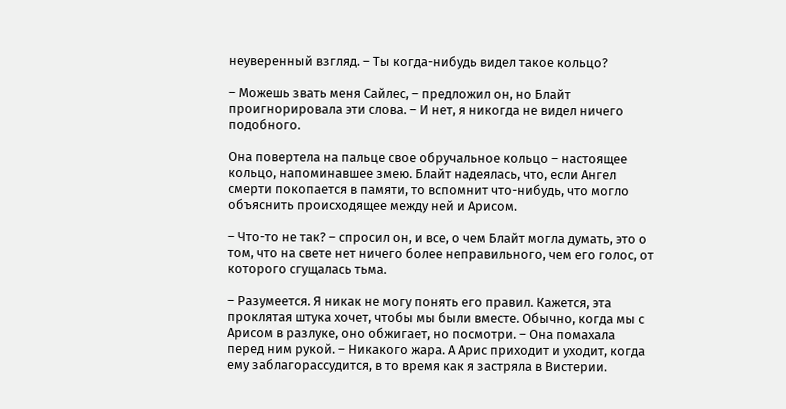неуверенный взгляд. – Ты когда-нибудь видел такое кольцо?

– Можешь звать меня Сайлес, – предложил он, но Блайт проигнорировала эти слова. – И нет, я никогда не видел ничего подобного.

Она повертела на пальце свое обручальное кольцо – настоящее кольцо, напоминавшее змею. Блайт надеялась, что, если Ангел смерти покопается в памяти, то вспомнит что-нибудь, что могло объяснить происходящее между ней и Арисом.

– Что-то не так? – спросил он, и все, о чем Блайт могла думать, это о том, что на свете нет ничего более неправильного, чем его голос, от которого сгущалась тьма.

– Разумеется. Я никак не могу понять его правил. Кажется, эта проклятая штука хочет, чтобы мы были вместе. Обычно, когда мы с Арисом в разлуке, оно обжигает, но посмотри. – Она помахала перед ним рукой. – Никакого жара. А Арис приходит и уходит, когда ему заблагорассудится, в то время как я застряла в Вистерии.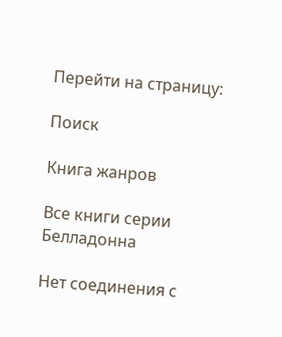Перейти на страницу:

Поиск

Книга жанров

Все книги серии Белладонна

Нет соединения с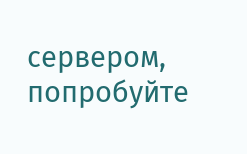сервером, попробуйте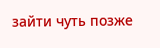зайти чуть позже